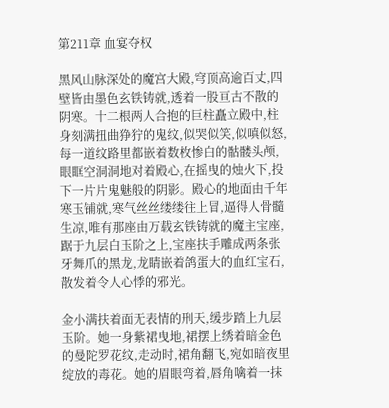第211章 血宴夺权

黑风山脉深处的魔宫大殿,穹顶高逾百丈,四壁皆由墨色玄铁铸就,透着一股亘古不散的阴寒。十二根两人合抱的巨柱矗立殿中,柱身刻满扭曲狰狞的鬼纹,似哭似笑,似嗔似怒,每一道纹路里都嵌着数枚惨白的骷髅头颅,眼眶空洞洞地对着殿心,在摇曳的烛火下,投下一片片鬼魅般的阴影。殿心的地面由千年寒玉铺就,寒气丝丝缕缕往上冒,逼得人骨髓生凉,唯有那座由万载玄铁铸就的魔主宝座,踞于九层白玉阶之上,宝座扶手雕成两条张牙舞爪的黑龙,龙睛嵌着鸽蛋大的血红宝石,散发着令人心悸的邪光。

金小满扶着面无表情的刑天,缓步踏上九层玉阶。她一身紫裙曳地,裙摆上绣着暗金色的曼陀罗花纹,走动时,裙角翻飞,宛如暗夜里绽放的毒花。她的眉眼弯着,唇角噙着一抹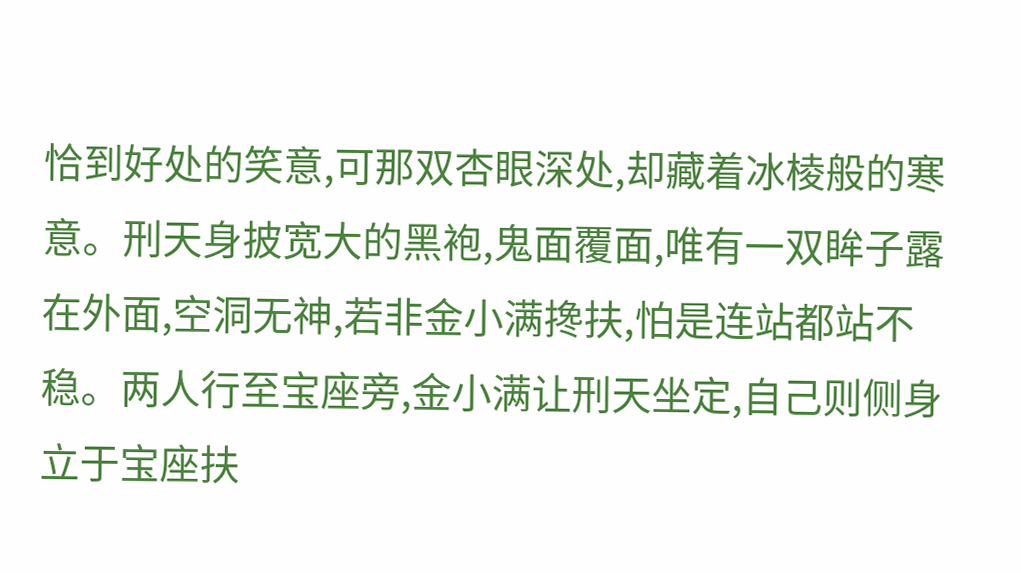恰到好处的笑意,可那双杏眼深处,却藏着冰棱般的寒意。刑天身披宽大的黑袍,鬼面覆面,唯有一双眸子露在外面,空洞无神,若非金小满搀扶,怕是连站都站不稳。两人行至宝座旁,金小满让刑天坐定,自己则侧身立于宝座扶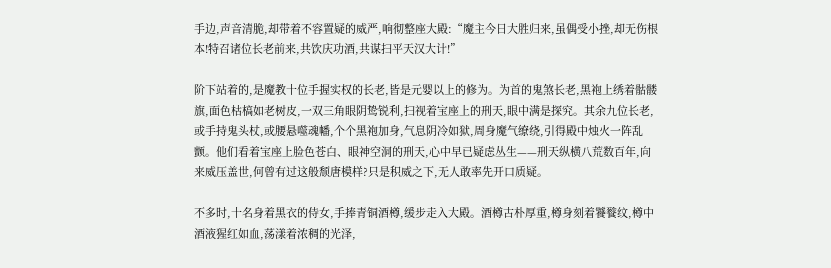手边,声音清脆,却带着不容置疑的威严,响彻整座大殿:“魔主今日大胜归来,虽偶受小挫,却无伤根本!特召诸位长老前来,共饮庆功酒,共谋扫平天汉大计!”

阶下站着的,是魔教十位手握实权的长老,皆是元婴以上的修为。为首的鬼煞长老,黑袍上绣着骷髅旗,面色枯槁如老树皮,一双三角眼阴鸷锐利,扫视着宝座上的刑天,眼中满是探究。其余九位长老,或手持鬼头杖,或腰悬噬魂幡,个个黑袍加身,气息阴冷如狱,周身魔气缭绕,引得殿中烛火一阵乱颤。他们看着宝座上脸色苍白、眼神空洞的刑天,心中早已疑虑丛生——刑天纵横八荒数百年,向来威压盖世,何曾有过这般颓唐模样?只是积威之下,无人敢率先开口质疑。

不多时,十名身着黑衣的侍女,手捧青铜酒樽,缓步走入大殿。酒樽古朴厚重,樽身刻着饕餮纹,樽中酒液猩红如血,荡漾着浓稠的光泽,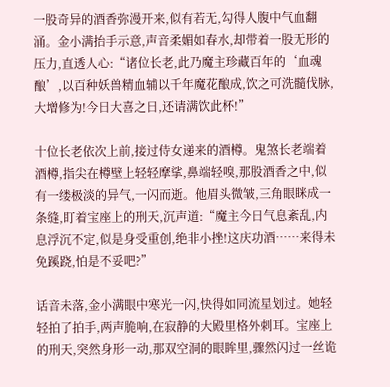一股奇异的酒香弥漫开来,似有若无,勾得人腹中气血翻涌。金小满抬手示意,声音柔媚如春水,却带着一股无形的压力,直透人心:“诸位长老,此乃魔主珍藏百年的‘血魂酿’,以百种妖兽精血辅以千年魔花酿成,饮之可洗髓伐脉,大增修为!今日大喜之日,还请满饮此杯!”

十位长老依次上前,接过侍女递来的酒樽。鬼煞长老端着酒樽,指尖在樽壁上轻轻摩挲,鼻端轻嗅,那股酒香之中,似有一缕极淡的异气,一闪而逝。他眉头微皱,三角眼眯成一条缝,盯着宝座上的刑天,沉声道:“魔主今日气息紊乱,内息浮沉不定,似是身受重创,绝非小挫!这庆功酒……来得未免蹊跷,怕是不妥吧?”

话音未落,金小满眼中寒光一闪,快得如同流星划过。她轻轻拍了拍手,两声脆响,在寂静的大殿里格外刺耳。宝座上的刑天,突然身形一动,那双空洞的眼眸里,骤然闪过一丝诡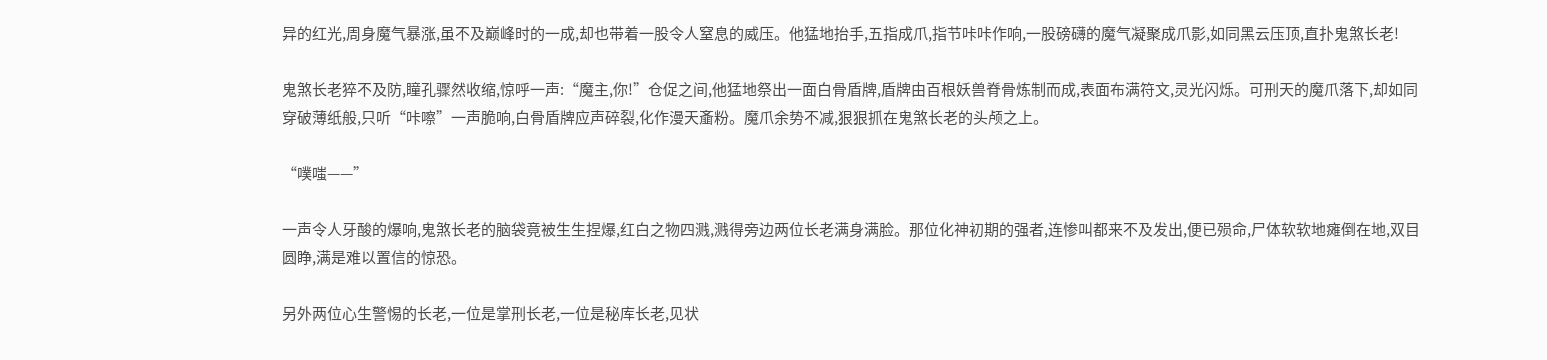异的红光,周身魔气暴涨,虽不及巅峰时的一成,却也带着一股令人窒息的威压。他猛地抬手,五指成爪,指节咔咔作响,一股磅礴的魔气凝聚成爪影,如同黑云压顶,直扑鬼煞长老!

鬼煞长老猝不及防,瞳孔骤然收缩,惊呼一声:“魔主,你!”仓促之间,他猛地祭出一面白骨盾牌,盾牌由百根妖兽脊骨炼制而成,表面布满符文,灵光闪烁。可刑天的魔爪落下,却如同穿破薄纸般,只听“咔嚓”一声脆响,白骨盾牌应声碎裂,化作漫天齑粉。魔爪余势不减,狠狠抓在鬼煞长老的头颅之上。

“噗嗤——”

一声令人牙酸的爆响,鬼煞长老的脑袋竟被生生捏爆,红白之物四溅,溅得旁边两位长老满身满脸。那位化神初期的强者,连惨叫都来不及发出,便已殒命,尸体软软地瘫倒在地,双目圆睁,满是难以置信的惊恐。

另外两位心生警惕的长老,一位是掌刑长老,一位是秘库长老,见状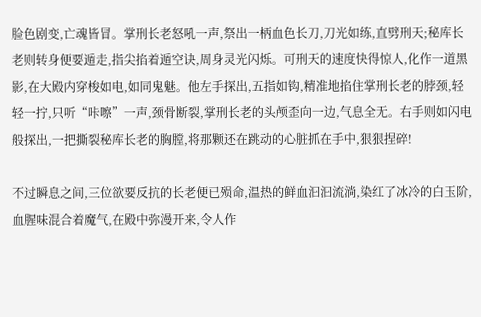脸色剧变,亡魂皆冒。掌刑长老怒吼一声,祭出一柄血色长刀,刀光如练,直劈刑天;秘库长老则转身便要遁走,指尖掐着遁空诀,周身灵光闪烁。可刑天的速度快得惊人,化作一道黑影,在大殿内穿梭如电,如同鬼魅。他左手探出,五指如钩,精准地掐住掌刑长老的脖颈,轻轻一拧,只听“咔嚓”一声,颈骨断裂,掌刑长老的头颅歪向一边,气息全无。右手则如闪电般探出,一把撕裂秘库长老的胸膛,将那颗还在跳动的心脏抓在手中,狠狠捏碎!

不过瞬息之间,三位欲要反抗的长老便已殒命,温热的鲜血汩汩流淌,染红了冰冷的白玉阶,血腥味混合着魔气,在殿中弥漫开来,令人作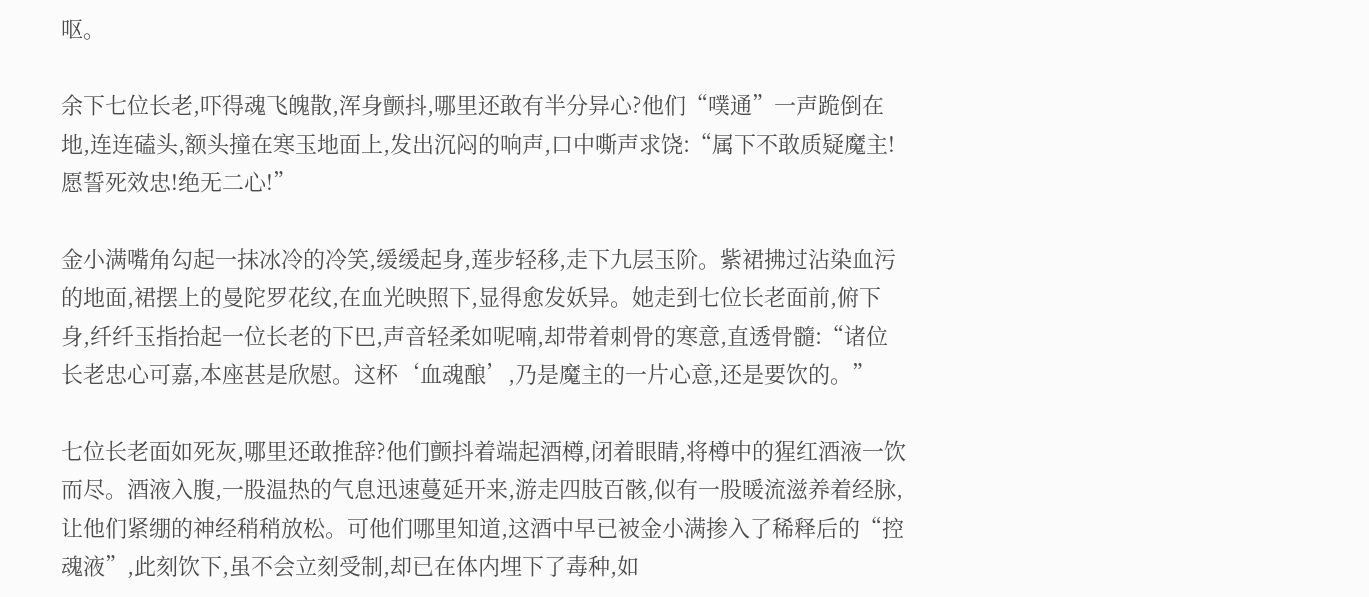呕。

余下七位长老,吓得魂飞魄散,浑身颤抖,哪里还敢有半分异心?他们“噗通”一声跪倒在地,连连磕头,额头撞在寒玉地面上,发出沉闷的响声,口中嘶声求饶:“属下不敢质疑魔主!愿誓死效忠!绝无二心!”

金小满嘴角勾起一抹冰冷的冷笑,缓缓起身,莲步轻移,走下九层玉阶。紫裙拂过沾染血污的地面,裙摆上的曼陀罗花纹,在血光映照下,显得愈发妖异。她走到七位长老面前,俯下身,纤纤玉指抬起一位长老的下巴,声音轻柔如呢喃,却带着刺骨的寒意,直透骨髓:“诸位长老忠心可嘉,本座甚是欣慰。这杯‘血魂酿’,乃是魔主的一片心意,还是要饮的。”

七位长老面如死灰,哪里还敢推辞?他们颤抖着端起酒樽,闭着眼睛,将樽中的猩红酒液一饮而尽。酒液入腹,一股温热的气息迅速蔓延开来,游走四肢百骸,似有一股暖流滋养着经脉,让他们紧绷的神经稍稍放松。可他们哪里知道,这酒中早已被金小满掺入了稀释后的“控魂液”,此刻饮下,虽不会立刻受制,却已在体内埋下了毒种,如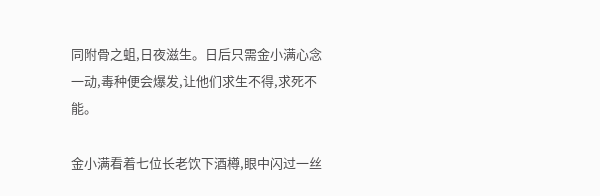同附骨之蛆,日夜滋生。日后只需金小满心念一动,毒种便会爆发,让他们求生不得,求死不能。

金小满看着七位长老饮下酒樽,眼中闪过一丝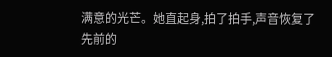满意的光芒。她直起身,拍了拍手,声音恢复了先前的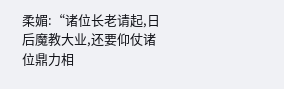柔媚:“诸位长老请起,日后魔教大业,还要仰仗诸位鼎力相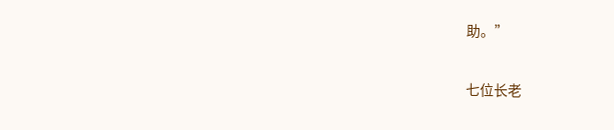助。”

七位长老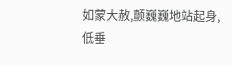如蒙大赦,颤巍巍地站起身,低垂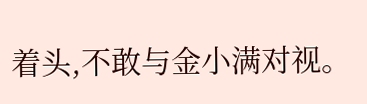着头,不敢与金小满对视。